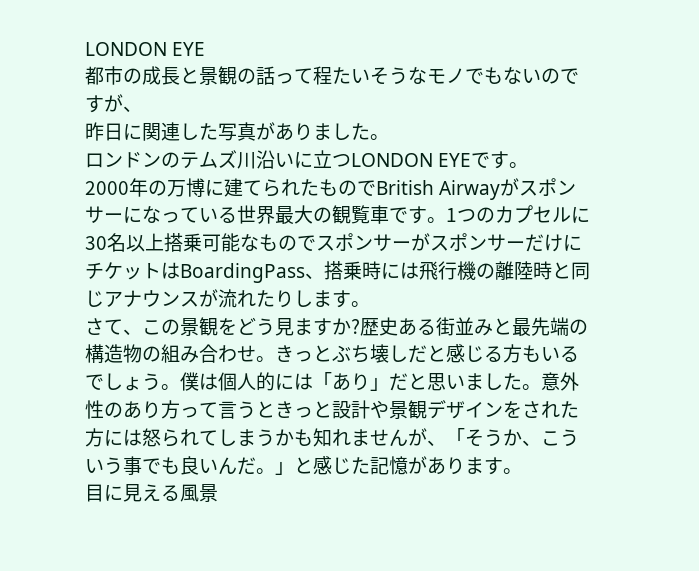LONDON EYE
都市の成長と景観の話って程たいそうなモノでもないのですが、
昨日に関連した写真がありました。
ロンドンのテムズ川沿いに立つLONDON EYEです。
2000年の万博に建てられたものでBritish Airwayがスポンサーになっている世界最大の観覧車です。1つのカプセルに30名以上搭乗可能なものでスポンサーがスポンサーだけにチケットはBoardingPass、搭乗時には飛行機の離陸時と同じアナウンスが流れたりします。
さて、この景観をどう見ますか?歴史ある街並みと最先端の構造物の組み合わせ。きっとぶち壊しだと感じる方もいるでしょう。僕は個人的には「あり」だと思いました。意外性のあり方って言うときっと設計や景観デザインをされた方には怒られてしまうかも知れませんが、「そうか、こういう事でも良いんだ。」と感じた記憶があります。
目に見える風景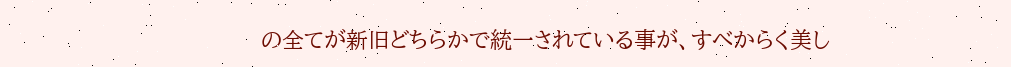の全てが新旧どちらかで統一されている事が、すべからく美し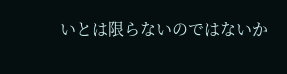いとは限らないのではないか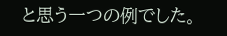と思う一つの例でした。